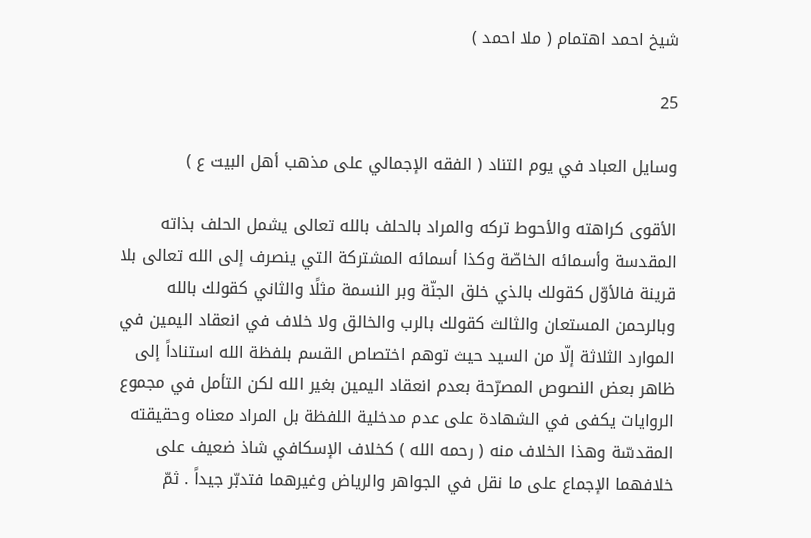شيخ احمد اهتمام ( ملا احمد )

25

وسايل العباد في يوم التناد ( الفقه الإجمالي على مذهب أهل البيت ع )

الأقوى كراهته والأحوط تركه والمراد بالحلف بالله تعالى يشمل الحلف بذاته المقدسة وأسمائه الخاصّة وكذا أسمائه المشتركة التي ينصرف إلى الله تعالى بلا قرينة فالأوّل كقولك بالذي خلق الجنّة وبر النسمة مثلًا والثاني كقولك بالله وبالرحمن المستعان والثالث كقولك بالرب والخالق ولا خلاف في انعقاد اليمين في الموارد الثلاثة إلّا من السيد حيث توهم اختصاص القسم بلفظة الله استناداً إلى ظاهر بعض النصوص المصرّحة بعدم انعقاد اليمين بغير الله لكن التأمل في مجموع الروايات يكفى في الشهادة على عدم مدخلية اللفظة بل المراد معناه وحقيقته المقدسّة وهذا الخلاف منه ( رحمه الله ) كخلاف الإسكافي شاذ ضعيف على خلافهما الإجماع على ما نقل في الجواهر والرياض وغيرهما فتدبّر جيداً . ثمّ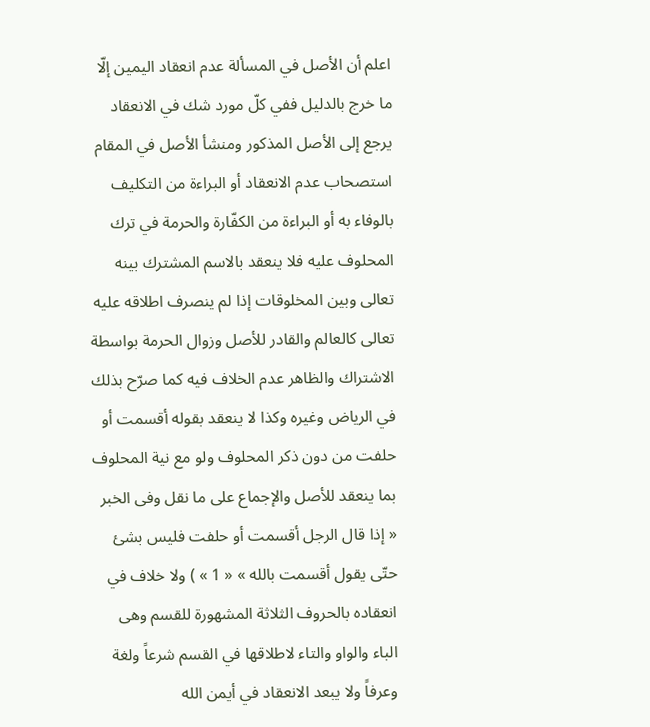اعلم أن الأصل في المسألة عدم انعقاد اليمين إلّا ما خرج بالدليل ففي كلّ مورد شك في الانعقاد يرجع إلى الأصل المذكور ومنشأ الأصل في المقام استصحاب عدم الانعقاد أو البراءة من التكليف بالوفاء به أو البراءة من الكفّارة والحرمة في ترك المحلوف عليه فلا ينعقد بالاسم المشترك بينه تعالى وبين المخلوقات إذا لم ينصرف اطلاقه عليه تعالى كالعالم والقادر للأصل وزوال الحرمة بواسطة الاشتراك والظاهر عدم الخلاف فيه كما صرّح بذلك في الرياض وغيره وكذا لا ينعقد بقوله أقسمت أو حلفت من دون ذكر المحلوف ولو مع نية المحلوف بما ينعقد للأصل والإجماع على ما نقل وفى الخبر « إذا قال الرجل أقسمت أو حلفت فليس بشئ حتّى يقول أقسمت بالله » « 1 » ) ولا خلاف في انعقاده بالحروف الثلاثة المشهورة للقسم وهى الباء والواو والتاء لاطلاقها في القسم شرعاً ولغة وعرفاً ولا يبعد الانعقاد في أيمن الله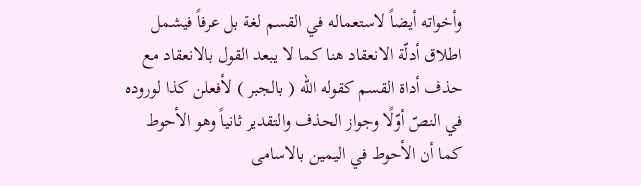وأخواته أيضاً لاستعماله في القسم لغة بل عرفاً فيشمل اطلاق أدلّة الانعقاد هنا كما لا يبعد القول بالانعقاد مع حذف أداة القسم كقوله الله ( بالجبر ) لأفعلن كذا لوروده في النصّ أوّلًا وجواز الحذف والتقدير ثانياً وهو الأحوط كما أن الأحوط في اليمين بالاسامى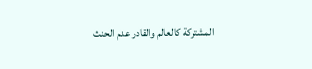المشتركة كالعالم والقادر عدم الحنث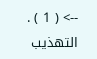--> ( 1 ) . التهذيب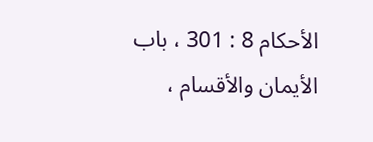الأحكام 8 : 301 ، باب الأيمان والأقسام ،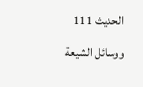الحديث 111 ووسائل الشيعة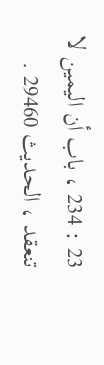23 : 234 ، باب أن اليمين لا تنعقد ، الحديث 29460 .